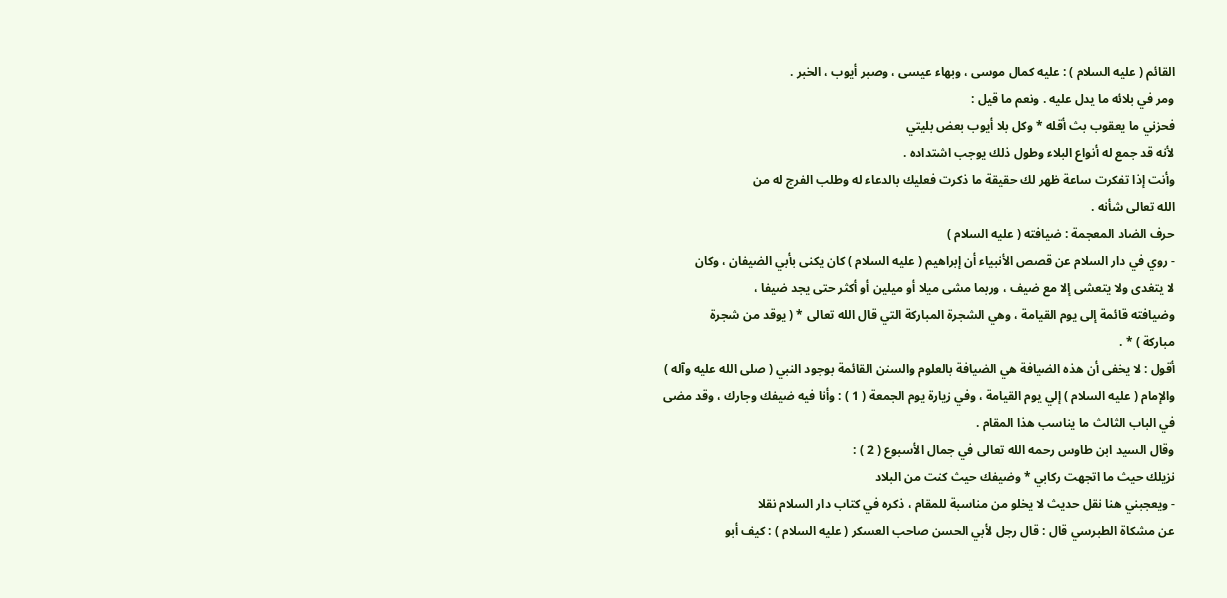القائم ( عليه السلام ) : عليه كمال موسى ، وبهاء عيسى ، وصبر أيوب ، الخبر .
ومر في بلائه ما يدل عليه . ونعم ما قيل :
فحزني ما يعقوب بث أقله * وكل بلا أيوب بعض بليتي
لأنه قد جمع له أنواع البلاء وطول ذلك يوجب اشتداده .
وأنت إذا تفكرت ساعة ظهر لك حقيقة ما ذكرت فعليك بالدعاء له وطلب الفرج له من
الله تعالى شأنه .
حرف الضاد المعجمة : ضيافته ( عليه السلام )
- روي في دار السلام عن قصص الأنبياء أن إبراهيم ( عليه السلام ) كان يكنى بأبي الضيفان ، وكان
لا يتغدى ولا يتعشى إلا مع ضيف ، وربما مشى ميلا أو ميلين أو أكثر حتى يجد ضيفا ،
وضيافته قائمة إلى يوم القيامة ، وهي الشجرة المباركة التي قال الله تعالى * ( يوقد من شجرة
مباركة ) * .
أقول : لا يخفى أن هذه الضيافة هي الضيافة بالعلوم والسنن القائمة بوجود النبي ( صلى الله عليه وآله )
والإمام ( عليه السلام ) إلي يوم القيامة ، وفي زيارة يوم الجمعة ( 1 ) : وأنا فيه ضيفك وجارك ، وقد مضى
في الباب الثالث ما يناسب هذا المقام .
وقال السيد ابن طاوس رحمه الله تعالى في جمال الأسبوع ( 2 ) :
نزيلك حيث ما اتجهت ركابي * وضيفك حيث كنت من البلاد
- ويعجبني هنا نقل حديث لا يخلو من مناسبة للمقام ، ذكره في كتاب دار السلام نقلا
عن مشكاة الطبرسي قال : قال رجل لأبي الحسن صاحب العسكر ( عليه السلام ) : كيف أبو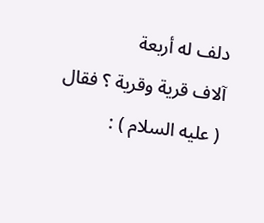دلف له أربعة
آلاف قرية وقرية ؟ فقال ( عليه السلام ) :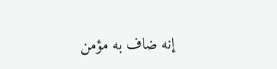إنه ضاف به مؤمن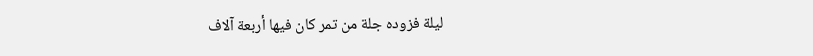ليلة فزوده جلة من تمر كان فيها أربعة آلاف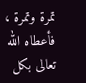تمرة وتمرة ، فأعطاه الله تعالى بكل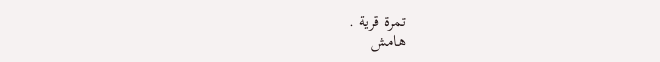تمرة قرية .
هامش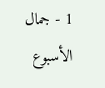1 - جمال الأسبوع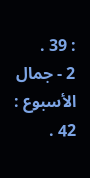: 39 .
2 - جمال الأسبوع : 42 .